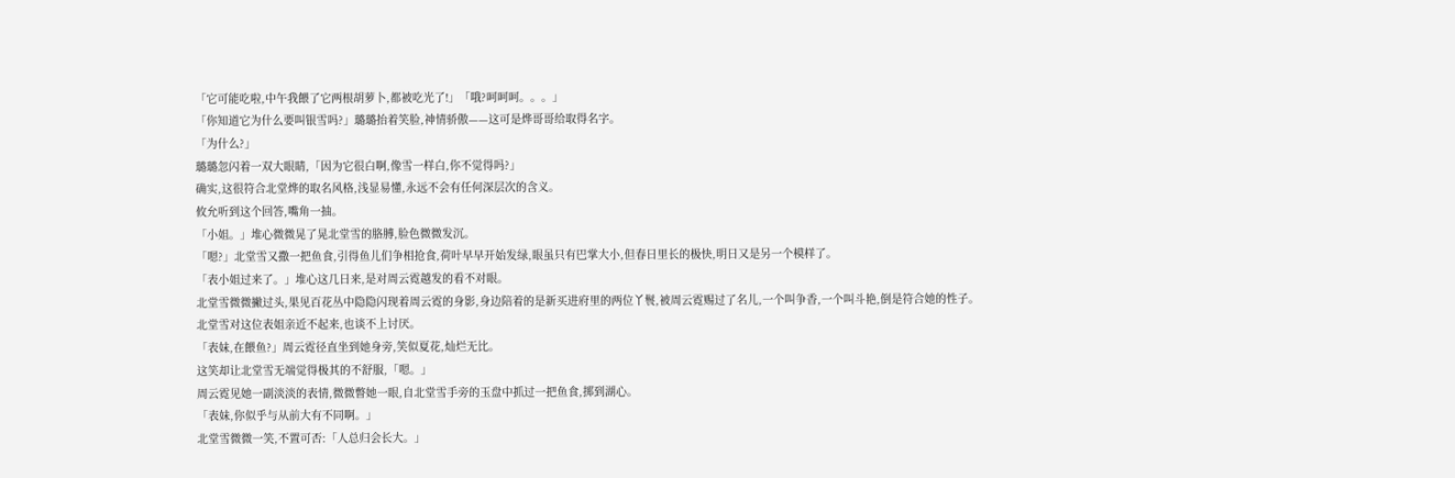「它可能吃啦,中午我餵了它两根胡萝卜,都被吃光了!」「哦?呵呵呵。。。」
「你知道它为什么要叫银雪吗?」璐璐抬着笑脸,神情骄傲——这可是烨哥哥给取得名字。
「为什么?」
璐璐忽闪着一双大眼睛,「因为它很白啊,像雪一样白,你不觉得吗?」
确实,这很符合北堂烨的取名风格,浅显易懂,永远不会有任何深层次的含义。
攸允听到这个回答,嘴角一抽。
「小姐。」堆心微微晃了晃北堂雪的胳膊,脸色微微发沉。
「嗯?」北堂雪又撒一把鱼食,引得鱼儿们争相抢食,荷叶早早开始发绿,眼虽只有巴掌大小,但春日里长的极快,明日又是另一个模样了。
「表小姐过来了。」堆心这几日来,是对周云霓越发的看不对眼。
北堂雪微微撇过头,果见百花丛中隐隐闪现着周云霓的身影,身边陪着的是新买进府里的两位丫鬟,被周云霓赐过了名儿,一个叫争香,一个叫斗艳,倒是符合她的性子。
北堂雪对这位表姐亲近不起来,也谈不上讨厌。
「表妹,在餵鱼?」周云霓径直坐到她身旁,笑似夏花,灿烂无比。
这笑却让北堂雪无端觉得极其的不舒服,「嗯。」
周云霓见她一副淡淡的表情,微微瞥她一眼,自北堂雪手旁的玉盘中抓过一把鱼食,掷到湖心。
「表妹,你似乎与从前大有不同啊。」
北堂雪微微一笑,不置可否:「人总归会长大。」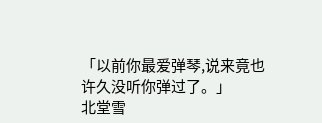「以前你最爱弹琴,说来竟也许久没听你弹过了。」
北堂雪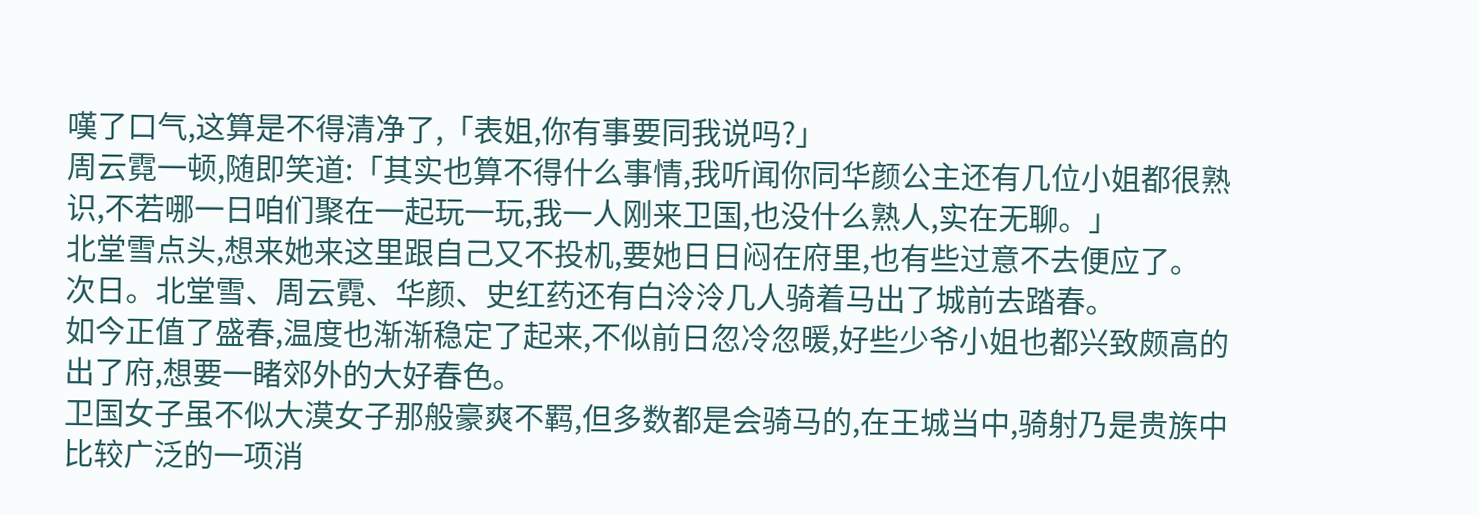嘆了口气,这算是不得清净了,「表姐,你有事要同我说吗?」
周云霓一顿,随即笑道:「其实也算不得什么事情,我听闻你同华颜公主还有几位小姐都很熟识,不若哪一日咱们聚在一起玩一玩,我一人刚来卫国,也没什么熟人,实在无聊。」
北堂雪点头,想来她来这里跟自己又不投机,要她日日闷在府里,也有些过意不去便应了。
次日。北堂雪、周云霓、华颜、史红药还有白泠泠几人骑着马出了城前去踏春。
如今正值了盛春,温度也渐渐稳定了起来,不似前日忽冷忽暖,好些少爷小姐也都兴致颇高的出了府,想要一睹郊外的大好春色。
卫国女子虽不似大漠女子那般豪爽不羁,但多数都是会骑马的,在王城当中,骑射乃是贵族中比较广泛的一项消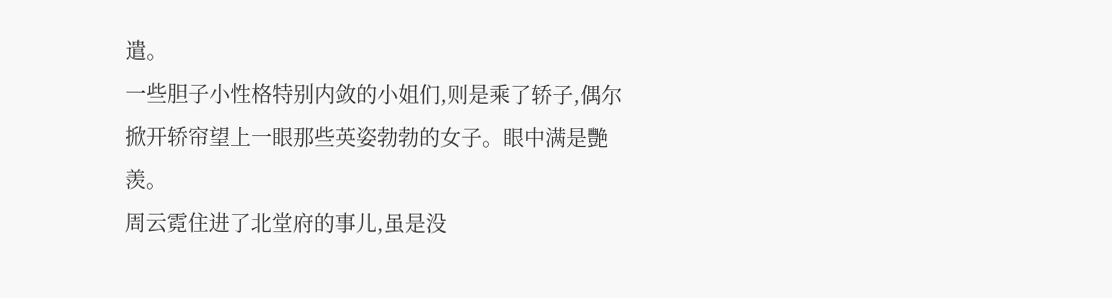遣。
一些胆子小性格特别内敛的小姐们,则是乘了轿子,偶尔掀开轿帘望上一眼那些英姿勃勃的女子。眼中满是艷羡。
周云霓住进了北堂府的事儿,虽是没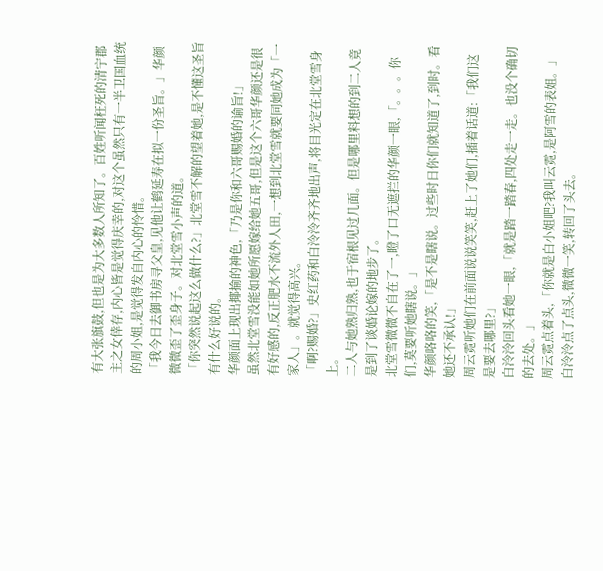有大张旗鼓,但也是为大多数人所知了。百姓听闻枉死的清宁郡主之女倖存,内心皆是觉得庆幸的,对这个虽然只有一半卫国血统的周小姐,是觉得发自内心的怜惜。
「我今日去御书房寻父皇,见他让鹤延寿在拟一份圣旨。」华颜微微歪了歪身子。对北堂雪小声的道。
「你突然说起这么做什么?」北堂雪不解的望着她,是不懂这圣旨有什么好说的。
华颜面上现出揶揄的神色,「乃是你和六哥赐婚的谕旨!」
虽然北堂雪没能如她所愿嫁给她五哥,但是这个六哥华颜还是很有好感的,反正肥水不流外人田,一想到北堂雪就要同她成为「一家人」。就觉得高兴。
「啊?赐婚?」史红药和白泠泠齐齐地出声,将目光定在北堂雪身上。
二人与她熟归熟,也于宿根见过几面。但是哪里料想的到二人竟是到了谈婚论嫁的地步了。
北堂雪微微不自在了一,瞪了口无遮拦的华颜一眼,「。。。你们,莫要听她瞎说。」
华颜咯咯的笑,「是不是瞎说。过些时日你们就知道了,到时。看她还不承认!」
周云霓听她们在前面说说笑笑,赶上了她们,插着话道:「我们这是要去哪里?」
白泠泠回头看她一眼,「就是踏一踏春,四处走一走。也没个确切的去处。」
周云霓点着头,「你就是白小姐吧?我叫云霓,是阿雪的表姐。」
白泠泠点了点头,微微一笑,转回了头去。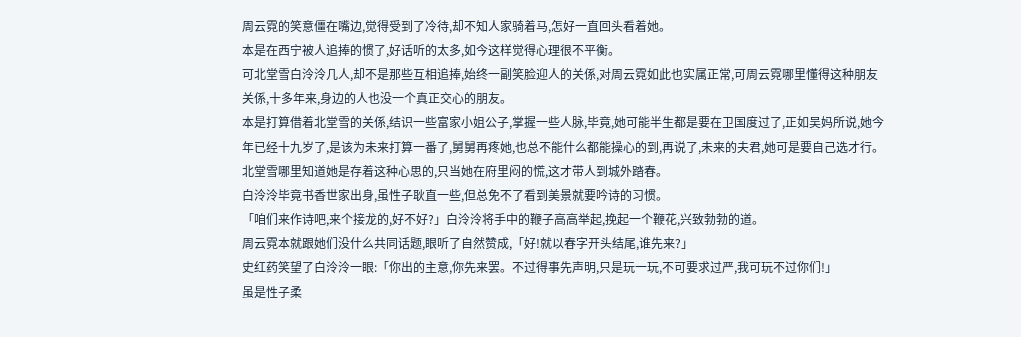周云霓的笑意僵在嘴边,觉得受到了冷待,却不知人家骑着马,怎好一直回头看着她。
本是在西宁被人追捧的惯了,好话听的太多,如今这样觉得心理很不平衡。
可北堂雪白泠泠几人,却不是那些互相追捧,始终一副笑脸迎人的关係,对周云霓如此也实属正常,可周云霓哪里懂得这种朋友关係,十多年来,身边的人也没一个真正交心的朋友。
本是打算借着北堂雪的关係,结识一些富家小姐公子,掌握一些人脉,毕竟,她可能半生都是要在卫国度过了,正如吴妈所说,她今年已经十九岁了,是该为未来打算一番了,舅舅再疼她,也总不能什么都能操心的到,再说了,未来的夫君,她可是要自己选才行。
北堂雪哪里知道她是存着这种心思的,只当她在府里闷的慌,这才带人到城外踏春。
白泠泠毕竟书香世家出身,虽性子耿直一些,但总免不了看到美景就要吟诗的习惯。
「咱们来作诗吧,来个接龙的,好不好?」白泠泠将手中的鞭子高高举起,挽起一个鞭花,兴致勃勃的道。
周云霓本就跟她们没什么共同话题,眼听了自然赞成,「好!就以春字开头结尾,谁先来?」
史红药笑望了白泠泠一眼:「你出的主意,你先来罢。不过得事先声明,只是玩一玩,不可要求过严,我可玩不过你们!」
虽是性子柔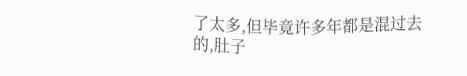了太多,但毕竟许多年都是混过去的,肚子